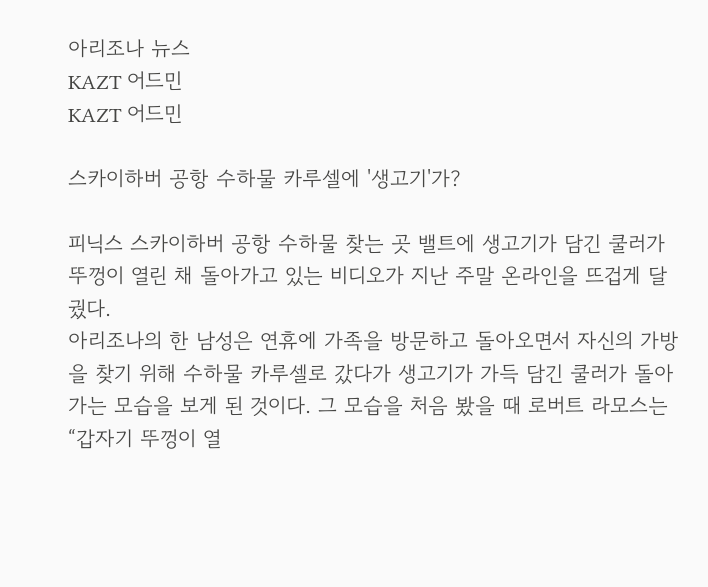아리조나 뉴스
KAZT 어드민
KAZT 어드민

스카이하버 공항 수하물 카루셀에 '생고기'가?

피닉스 스카이하버 공항 수하물 찾는 곳 밸트에 생고기가 담긴 쿨러가 뚜껑이 열린 채 돌아가고 있는 비디오가 지난 주말 온라인을 뜨겁게 달궜다.
아리조나의 한 남성은 연휴에 가족을 방문하고 돌아오면서 자신의 가방을 찾기 위해 수하물 카루셀로 갔다가 생고기가 가득 담긴 쿨러가 돌아가는 모습을 보게 된 것이다. 그 모습을 처음 봤을 때 로버트 라모스는 “갑자기 뚜껑이 열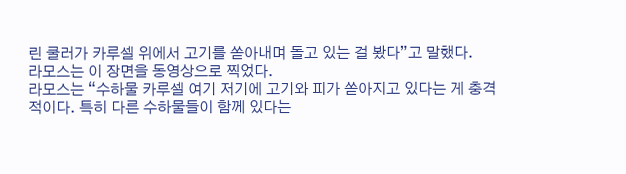린 쿨러가 카루셀 위에서 고기를 쏟아내며 돌고 있는 걸 봤다”고 말했다.
라모스는 이 장면을 동영상으로 찍었다.
라모스는 “수하물 카루셀 여기 저기에 고기와 피가 쏟아지고 있다는 게 충격적이다. 특히 다른 수하물들이 함께 있다는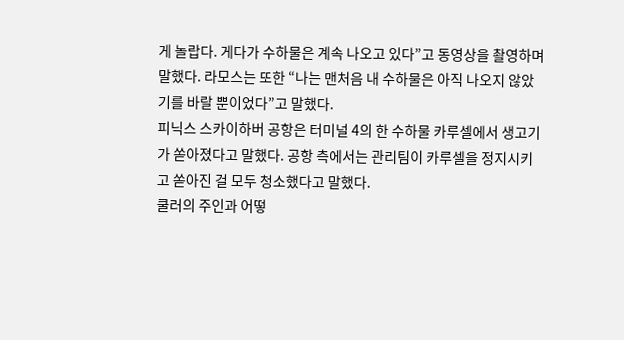게 놀랍다. 게다가 수하물은 계속 나오고 있다”고 동영상을 촬영하며 말했다. 라모스는 또한 “나는 맨처음 내 수하물은 아직 나오지 않았기를 바랄 뿐이었다”고 말했다.
피닉스 스카이하버 공항은 터미널 4의 한 수하물 카루셀에서 생고기가 쏟아졌다고 말했다. 공항 측에서는 관리팀이 카루셀을 정지시키고 쏟아진 걸 모두 청소했다고 말했다.
쿨러의 주인과 어떻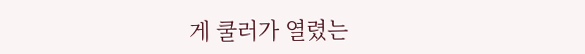게 쿨러가 열렸는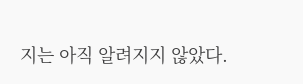지는 아직 알려지지 않았다.